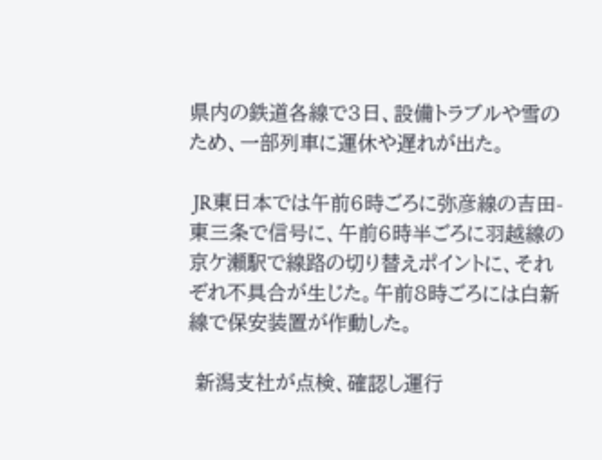県内の鉄道各線で3日、設備トラブルや雪のため、一部列車に運休や遅れが出た。

 JR東日本では午前6時ごろに弥彦線の吉田-東三条で信号に、午前6時半ごろに羽越線の京ケ瀬駅で線路の切り替えポイントに、それぞれ不具合が生じた。午前8時ごろには白新線で保安装置が作動した。

 新潟支社が点検、確認し運行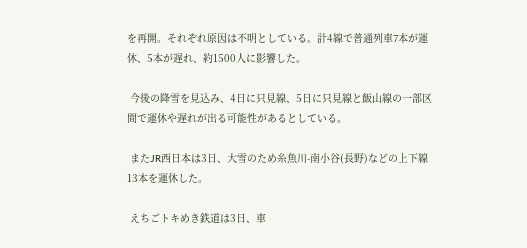を再開。それぞれ原因は不明としている。計4線で普通列車7本が運休、5本が遅れ、約1500人に影響した。

 今後の降雪を見込み、4日に只見線、5日に只見線と飯山線の一部区間で運休や遅れが出る可能性があるとしている。

 またJR西日本は3日、大雪のため糸魚川-南小谷(長野)などの上下線13本を運休した。

 えちごトキめき鉄道は3日、車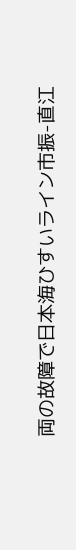両の故障で日本海ひすいライン市振-直江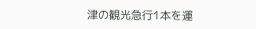津の観光急行1本を運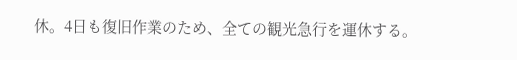休。4日も復旧作業のため、全ての観光急行を運休する。